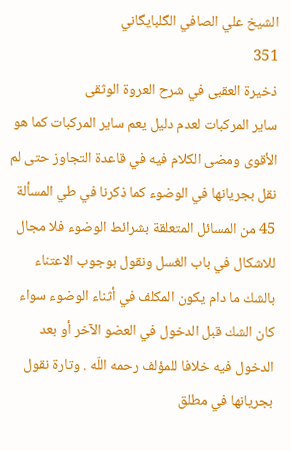الشيخ علي الصافي الگلبايگاني
351
ذخيرة العقبى في شرح العروة الوثقى
ساير المركبات لعدم دليل يعم ساير المركبات كما هو الأقوى ومضى الكلام فيه في قاعدة التجاوز حتى لم نقل بجريانها في الوضوء كما ذكرنا في طي المسألة 45 من المسائل المتعلقة بشرائط الوضوء فلا مجال للاشكال في باب الغسل ونقول بوجوب الاعتناء بالشك ما دام يكون المكلف في أثناء الوضوء سواء كان الشك قبل الدخول في العضو الآخر أو بعد الدخول فيه خلافا للمؤلف رحمه اللّه . وتارة نقول بجريانها في مطلق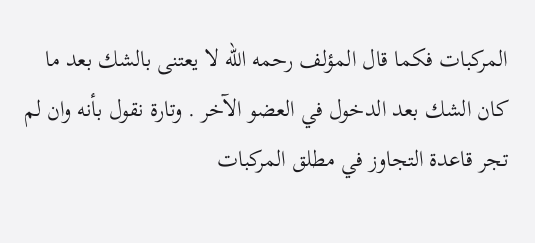المركبات فكما قال المؤلف رحمه اللّه لا يعتنى بالشك بعد ما كان الشك بعد الدخول في العضو الآخر . وتارة نقول بأنه وان لم تجر قاعدة التجاوز في مطلق المركبات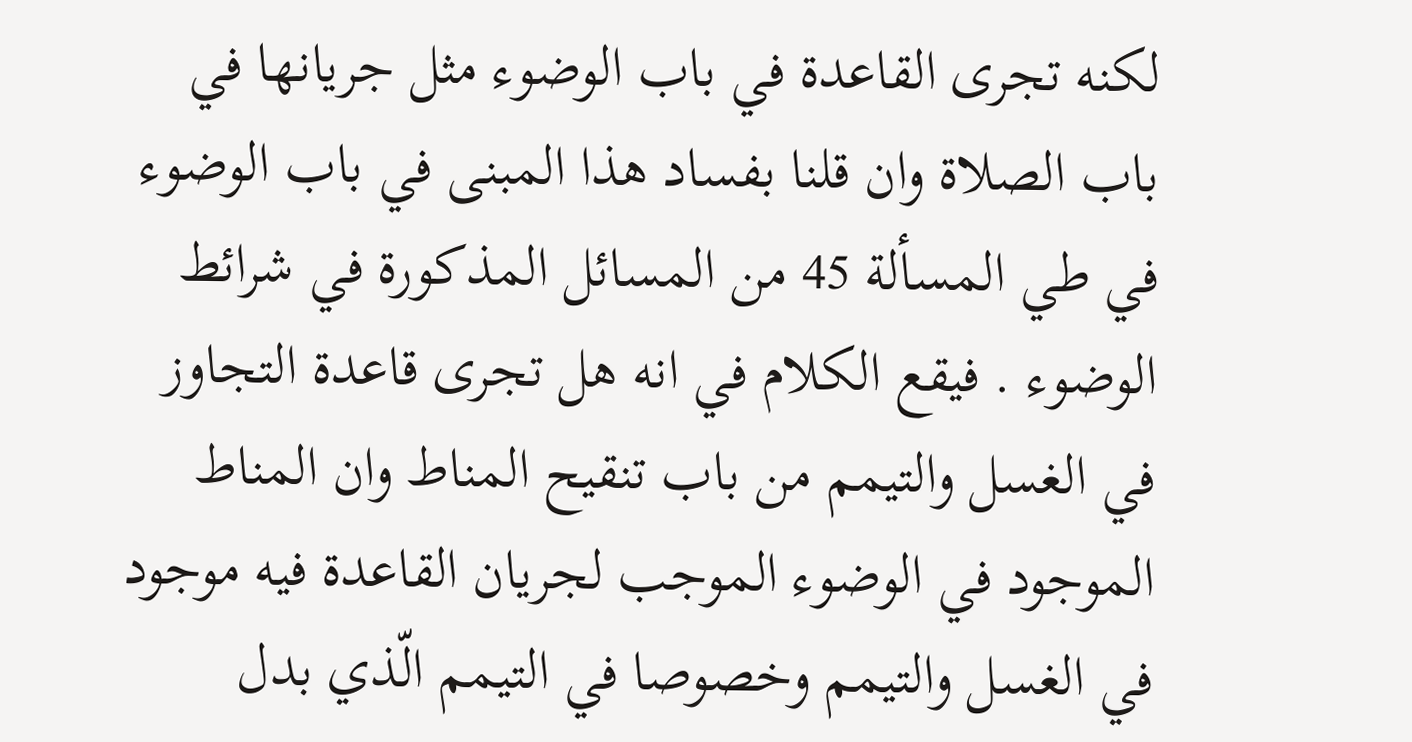لكنه تجرى القاعدة في باب الوضوء مثل جريانها في باب الصلاة وان قلنا بفساد هذا المبنى في باب الوضوء في طي المسألة 45 من المسائل المذكورة في شرائط الوضوء . فيقع الكلام في انه هل تجرى قاعدة التجاوز في الغسل والتيمم من باب تنقيح المناط وان المناط الموجود في الوضوء الموجب لجريان القاعدة فيه موجود في الغسل والتيمم وخصوصا في التيمم الّذي بدل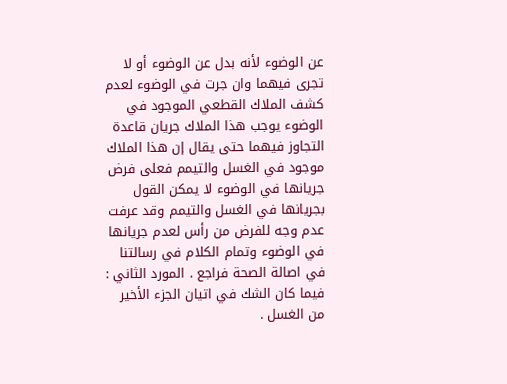عن الوضوء لأنه بدل عن الوضوء أو لا تجرى فيهما وان جرت في الوضوء لعدم كشف الملاك القطعي الموجود في الوضوء يوجب هذا الملاك جريان قاعدة التجاوز فيهما حتى يقال إن هذا الملاك موجود في الغسل والتيمم فعلى فرض جريانها في الوضوء لا يمكن القول بجريانها في الغسل والتيمم وقد عرفت عدم وجه للفرض من رأس لعدم جريانها في الوضوء وتمام الكلام في رسالتنا في اصالة الصحة فراجع . المورد الثاني : فيما كان الشك في اتيان الجزء الأخير من الغسل .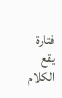فتارة يقع الكلام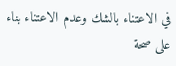في الاعتناء بالشك وعدم الاعتناء بناء على صحة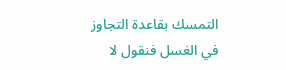التمسك بقاعدة التجاوز في الغسل فنقول لا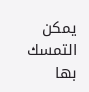يمكن التمسك بها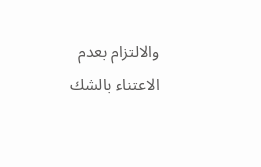والالتزام بعدم الاعتناء بالشك